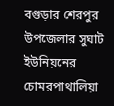বগুড়ার শেরপুর উপজেলার সুঘাট ইউনিয়নের চোমরপাথালিয়া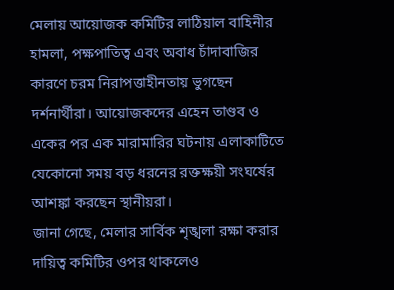মেলায় আয়োজক কমিটির লাঠিয়াল বাহিনীর হামলা, পক্ষপাতিত্ব এবং অবাধ চাঁদাবাজির কারণে চরম নিরাপত্তাহীনতায় ভুগছেন দর্শনার্থীরা। আয়োজকদের এহেন তাণ্ডব ও একের পর এক মারামারির ঘটনায় এলাকাটিতে যেকোনো সময় বড় ধরনের রক্তক্ষয়ী সংঘর্ষের আশঙ্কা করছেন স্থানীয়রা।
জানা গেছে, মেলার সার্বিক শৃঙ্খলা রক্ষা করার দায়িত্ব কমিটির ওপর থাকলেও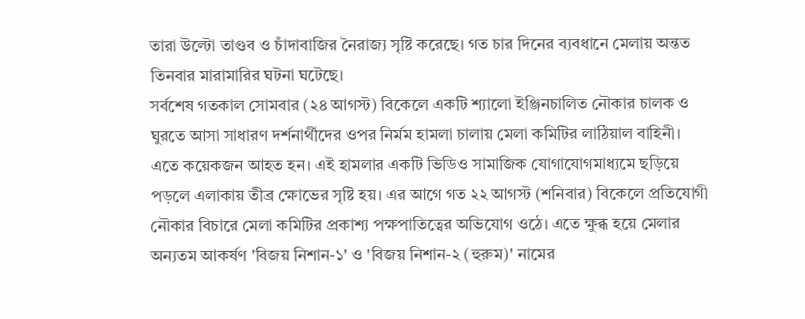তারা উল্টো তাণ্ডব ও চাঁদাবাজির নৈরাজ্য সৃষ্টি করেছে। গত চার দিনের ব্যবধানে মেলায় অন্তত তিনবার মারামারির ঘটনা ঘটেছে।
সর্বশেষ গতকাল সোমবার (২৪ আগস্ট) বিকেলে একটি শ্যালো ইঞ্জিনচালিত নৌকার চালক ও ঘুরতে আসা সাধারণ দর্শনার্থীদের ওপর নির্মম হামলা চালায় মেলা কমিটির লাঠিয়াল বাহিনী।
এতে কয়েকজন আহত হন। এই হামলার একটি ভিডিও সামাজিক যোগাযোগমাধ্যমে ছড়িয়ে পড়লে এলাকায় তীব্র ক্ষোভের সৃষ্টি হয়। এর আগে গত ২২ আগস্ট (শনিবার) বিকেলে প্রতিযোগী নৌকার বিচারে মেলা কমিটির প্রকাশ্য পক্ষপাতিত্বের অভিযোগ ওঠে। এতে ক্ষুব্ধ হয়ে মেলার অন্যতম আকর্ষণ 'বিজয় নিশান-১' ও 'বিজয় নিশান-২ (হুরুম)' নামের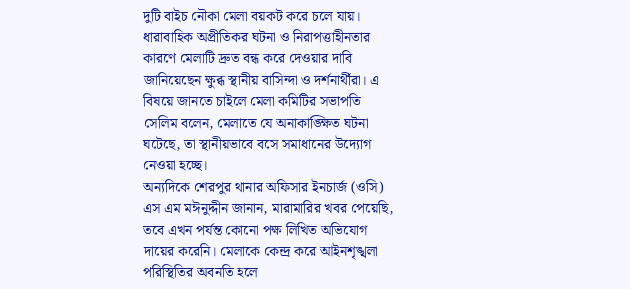দুটি বাইচ নৌকা মেলা বয়কট করে চলে যায়। ধারাবাহিক অপ্রীতিকর ঘটনা ও নিরাপত্তাহীনতার কারণে মেলাটি দ্রুত বন্ধ করে দেওয়ার দাবি জানিয়েছেন ক্ষুব্ধ স্থানীয় বাসিন্দা ও দর্শনার্থীরা। এ বিষয়ে জানতে চাইলে মেলা কমিটির সভাপতি সেলিম বলেন, মেলাতে যে অনাকাঙ্ক্ষিত ঘটনা ঘটেছে, তা স্থানীয়ভাবে বসে সমাধানের উদ্যোগ নেওয়া হচ্ছে।
অন্যদিকে শেরপুর থানার অফিসার ইনচার্জ (ওসি) এস এম মঈনুদ্দীন জানান, মারামারির খবর পেয়েছি, তবে এখন পর্যন্ত কোনো পক্ষ লিখিত অভিযোগ দায়ের করেনি। মেলাকে কেন্দ্র করে আইনশৃঙ্খলা পরিস্থিতির অবনতি হলে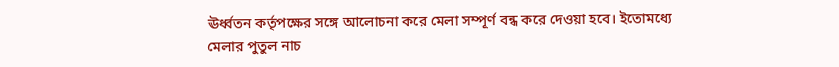ঊর্ধ্বতন কর্তৃপক্ষের সঙ্গে আলোচনা করে মেলা সম্পূর্ণ বন্ধ করে দেওয়া হবে। ইতোমধ্যে মেলার পুতুল নাচ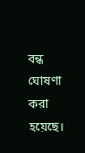বন্ধ ঘোষণা করা হয়েছে।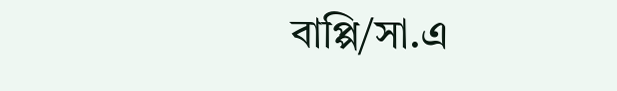বাপ্পি/সা.এ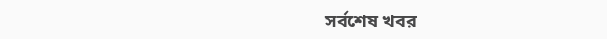সর্বশেষ খবর